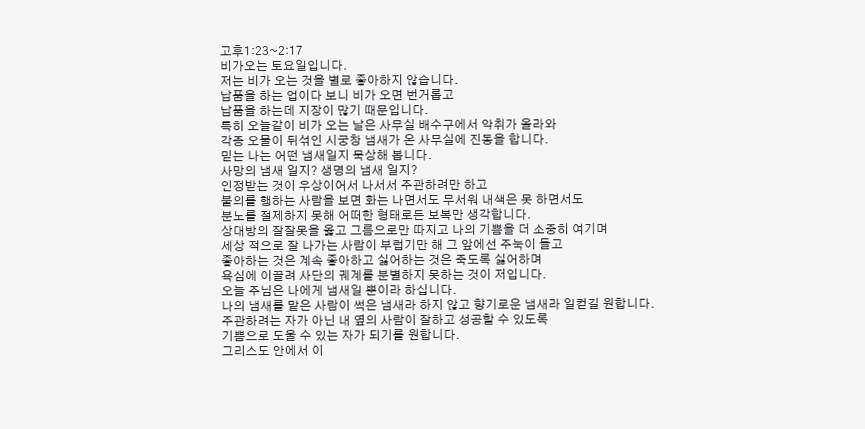고후1:23~2:17
비가오는 토요일입니다.
저는 비가 오는 것을 별로 좋아하지 않습니다.
납품을 하는 업이다 보니 비가 오면 번거롭고
납품을 하는데 지장이 많기 때문입니다.
특히 오늘같이 비가 오는 날은 사무실 배수구에서 악취가 올라와
각종 오물이 뒤섞인 시궁창 냄새가 온 사무실에 진동을 합니다.
믿는 나는 어떤 냄새일지 묵상해 봅니다.
사망의 냄새 일지? 생명의 냄새 일지?
인정받는 것이 우상이어서 나서서 주관하려만 하고
불의를 행하는 사람을 보면 화는 나면서도 무서워 내색은 못 하면서도
분노를 절제하지 못해 어떠한 형태로든 보복만 생각합니다.
상대방의 잘잘못을 옳고 그름으로만 따지고 나의 기쁨을 더 소중히 여기며
세상 적으로 잘 나가는 사람이 부럽기만 해 그 앞에선 주눅이 들고
좋아하는 것은 계속 좋아하고 싫어하는 것은 죽도록 싫어하며
욕심에 이끌려 사단의 궤계를 분별하지 못하는 것이 저입니다.
오늘 주님은 나에게 냄새일 뿐이라 하십니다.
나의 냄새를 맡은 사람이 썩은 냄새라 하지 않고 향기로운 냄새라 일컫길 원합니다.
주관하려는 자가 아닌 내 옆의 사람이 잘하고 성공할 수 있도록
기쁨으로 도울 수 있는 자가 되기를 원합니다.
그리스도 안에서 이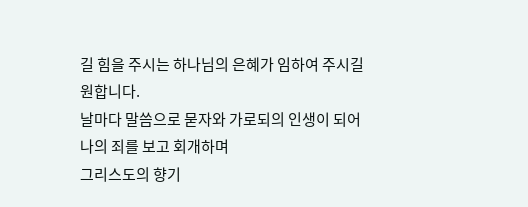길 힘을 주시는 하나님의 은혜가 임하여 주시길 원합니다.
날마다 말씀으로 묻자와 가로되의 인생이 되어 나의 죄를 보고 회개하며
그리스도의 향기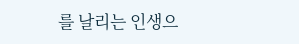를 날리는 인생으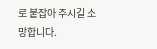로 붙잡아 주시길 소망합니다.